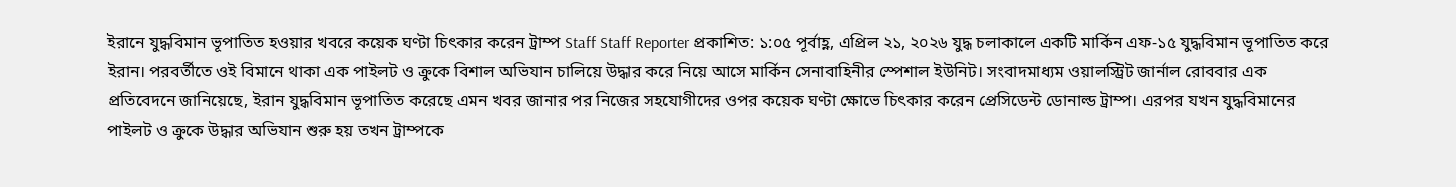ইরানে যুদ্ধবিমান ভূপাতিত হওয়ার খবরে কয়েক ঘণ্টা চিৎকার করেন ট্রাম্প Staff Staff Reporter প্রকাশিত: ১:০৫ পূর্বাহ্ণ, এপ্রিল ২১, ২০২৬ যুদ্ধ চলাকালে একটি মার্কিন এফ-১৫ যুদ্ধবিমান ভূপাতিত করে ইরান। পরবর্তীতে ওই বিমানে থাকা এক পাইলট ও ক্রুকে বিশাল অভিযান চালিয়ে উদ্ধার করে নিয়ে আসে মার্কিন সেনাবাহিনীর স্পেশাল ইউনিট। সংবাদমাধ্যম ওয়ালস্ট্রিট জার্নাল রোববার এক প্রতিবেদনে জানিয়েছে, ইরান যুদ্ধবিমান ভূপাতিত করেছে এমন খবর জানার পর নিজের সহযোগীদের ওপর কয়েক ঘণ্টা ক্ষোভে চিৎকার করেন প্রেসিডেন্ট ডোনাল্ড ট্রাম্প। এরপর যখন যুদ্ধবিমানের পাইলট ও ক্রুকে উদ্ধার অভিযান শুরু হয় তখন ট্রাম্পকে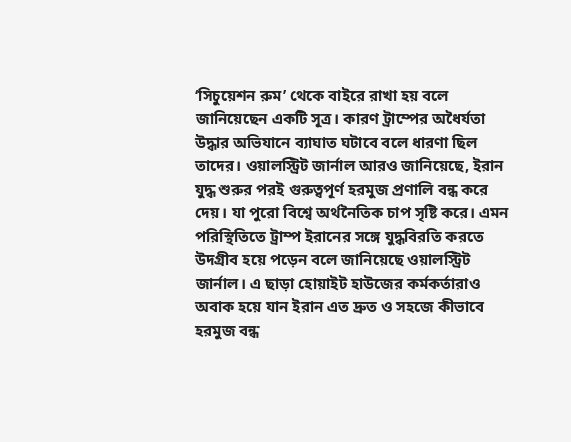‘সিচুয়েশন রুম’ থেকে বাইরে রাখা হয় বলে জানিয়েছেন একটি সূত্র। কারণ ট্রাম্পের অধৈর্যতা উদ্ধার অভিযানে ব্যাঘাত ঘটাবে বলে ধারণা ছিল তাদের। ওয়ালস্ট্রিট জার্নাল আরও জানিয়েছে, ইরান যুদ্ধ শুরুর পরই গুরুত্বপূর্ণ হরমুজ প্রণালি বন্ধ করে দেয়। যা পুরো বিশ্বে অর্থনৈতিক চাপ সৃষ্টি করে। এমন পরিস্থিতিতে ট্রাম্প ইরানের সঙ্গে যুদ্ধবিরতি করতে উদগ্রীব হয়ে পড়েন বলে জানিয়েছে ওয়ালস্ট্রিট জার্নাল। এ ছাড়া হোয়াইট হাউজের কর্মকর্তারাও অবাক হয়ে যান ইরান এত দ্রুত ও সহজে কীভাবে হরমুজ বন্ধ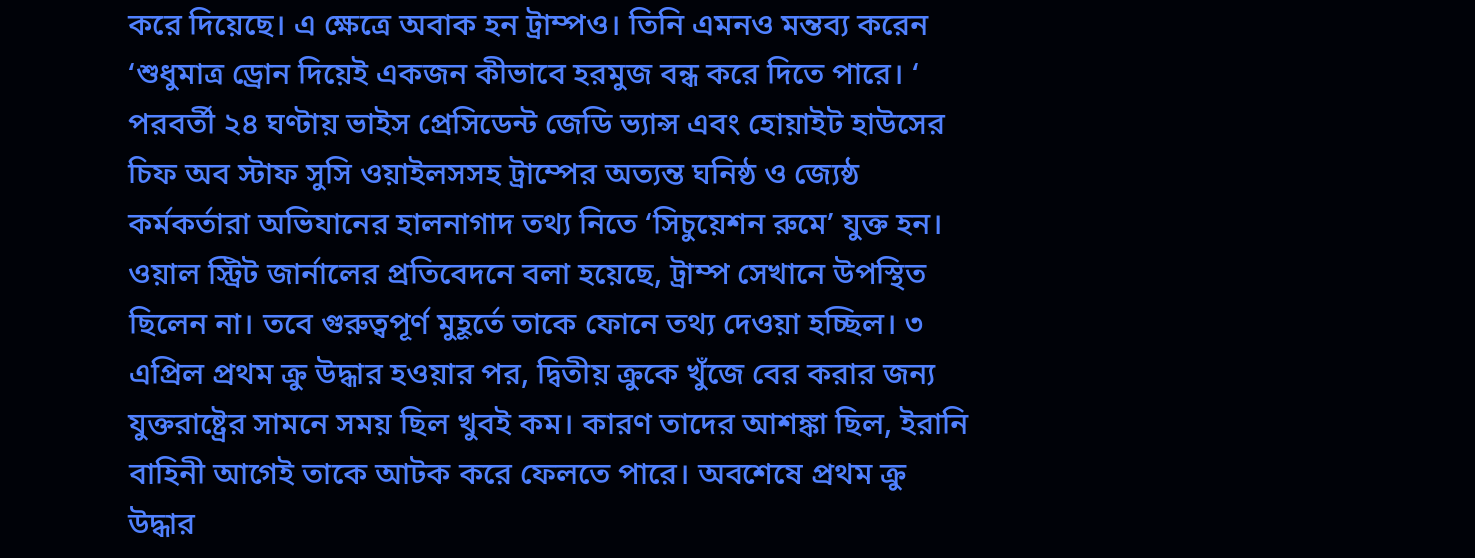করে দিয়েছে। এ ক্ষেত্রে অবাক হন ট্রাম্পও। তিনি এমনও মন্তব্য করেন ‘শুধুমাত্র ড্রোন দিয়েই একজন কীভাবে হরমুজ বন্ধ করে দিতে পারে। ‘ পরবর্তী ২৪ ঘণ্টায় ভাইস প্রেসিডেন্ট জেডি ভ্যান্স এবং হোয়াইট হাউসের চিফ অব স্টাফ সুসি ওয়াইলসসহ ট্রাম্পের অত্যন্ত ঘনিষ্ঠ ও জ্যেষ্ঠ কর্মকর্তারা অভিযানের হালনাগাদ তথ্য নিতে ‘সিচুয়েশন রুমে’ যুক্ত হন। ওয়াল স্ট্রিট জার্নালের প্রতিবেদনে বলা হয়েছে, ট্রাম্প সেখানে উপস্থিত ছিলেন না। তবে গুরুত্বপূর্ণ মুহূর্তে তাকে ফোনে তথ্য দেওয়া হচ্ছিল। ৩ এপ্রিল প্রথম ক্রু উদ্ধার হওয়ার পর, দ্বিতীয় ক্রুকে খুঁজে বের করার জন্য যুক্তরাষ্ট্রের সামনে সময় ছিল খুবই কম। কারণ তাদের আশঙ্কা ছিল, ইরানি বাহিনী আগেই তাকে আটক করে ফেলতে পারে। অবশেষে প্রথম ক্রু উদ্ধার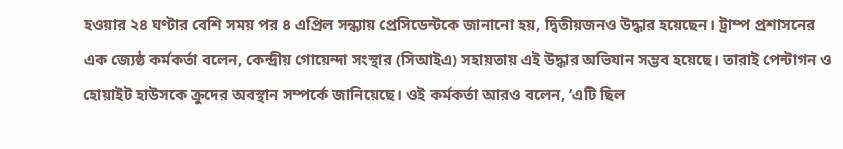হওয়ার ২৪ ঘণ্টার বেশি সময় পর ৪ এপ্রিল সন্ধ্যায় প্রেসিডেন্টকে জানানো হয়, দ্বিতীয়জনও উদ্ধার হয়েছেন। ট্রাম্প প্রশাসনের এক জ্যেষ্ঠ কর্মকর্তা বলেন, কেন্দ্রীয় গোয়েন্দা সংস্থার (সিআইএ) সহায়তায় এই উদ্ধার অভিযান সম্ভব হয়েছে। তারাই পেন্টাগন ও হোয়াইট হাউসকে ক্রুদের অবস্থান সম্পর্কে জানিয়েছে। ওই কর্মকর্তা আরও বলেন, ‘এটি ছিল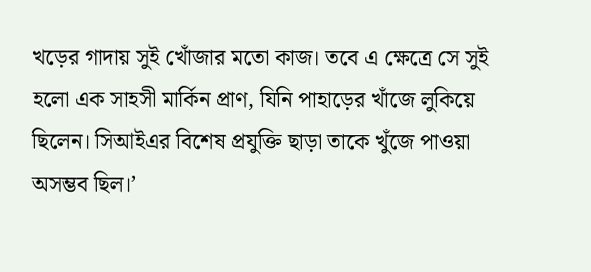খড়ের গাদায় সুই খোঁজার মতো কাজ। তবে এ ক্ষেত্রে সে সুই হলো এক সাহসী মার্কিন প্রাণ, যিনি পাহাড়ের খাঁজে লুকিয়ে ছিলেন। সিআইএর বিশেষ প্রযুক্তি ছাড়া তাকে খুঁজে পাওয়া অসম্ভব ছিল।’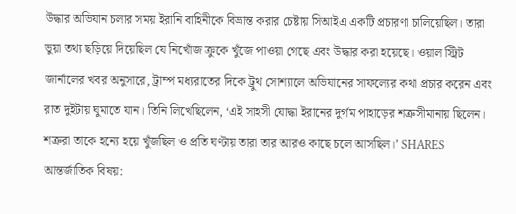উদ্ধার অভিযান চলার সময় ইরানি বাহিনীকে বিভ্রান্ত করার চেষ্টায় সিআইএ একটি প্রচারণা চালিয়েছিল। তারা ভুয়া তথ্য ছড়িয়ে দিয়েছিল যে নিখোঁজ ক্রুকে খুঁজে পাওয়া গেছে এবং উদ্ধার করা হয়েছে। ওয়াল স্ট্রিট জার্নালের খবর অনুসারে, ট্রাম্প মধ্যরাতের দিকে ট্রুথ সোশ্যালে অভিযানের সাফল্যের কথা প্রচার করেন এবং রাত দুইটায় ঘুমাতে যান। তিনি লিখেছিলেন, ‘এই সাহসী যোদ্ধা ইরানের দুর্গম পাহাড়ের শত্রুসীমানায় ছিলেন। শত্রুরা তাকে হন্যে হয়ে খুঁজছিল ও প্রতি ঘণ্টায় তারা তার আরও কাছে চলে আসছিল।’ SHARES আন্তর্জাতিক বিষয়: